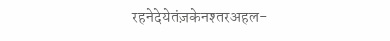रहनेदेयेतंज़केनश्तरअहल-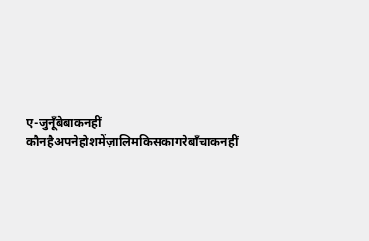ए-जुनूँबेबाकनहीं
कौनहैअपनेहोशमेंज़ालिमकिसकागरेबाँचाकनहीं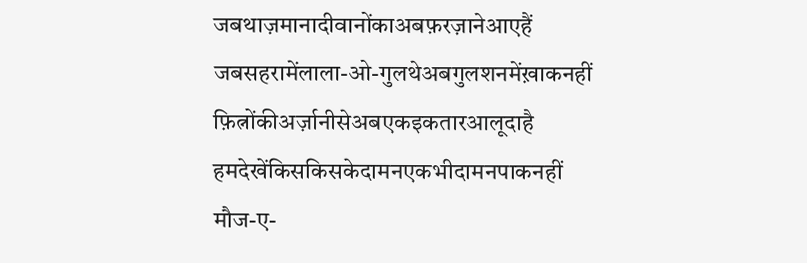जबथाज़मानादीवानोंकाअबफ़रज़ानेआएहैं
जबसहरामेंलाला-ओ-गुलथेअबगुलशनमेंख़ाकनहीं
फ़ित्नोंकीअर्ज़ानीसेअबएकइकतारआलूदाहै
हमदेखेंकिसकिसकेदामनएकभीदामनपाकनहीं
मौज-ए-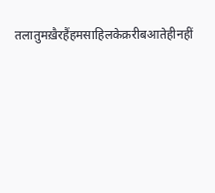तलातुमख़ैरहैंहमसाहिलकेक़रीबआतेहीनहीं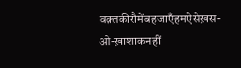वक़्तकीरौमेंबहजाएँहमऐसेख़स-ओ-ख़ाशाकनहीं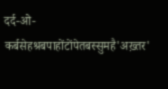दर्द-ओ-कर्बसेहश्रबपाहोंटोंपेतबस्सुमहै'अख़्तर'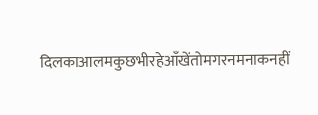दिलकाआलमकुछभीरहेआँखेंतोमगरनमनाकनहीं